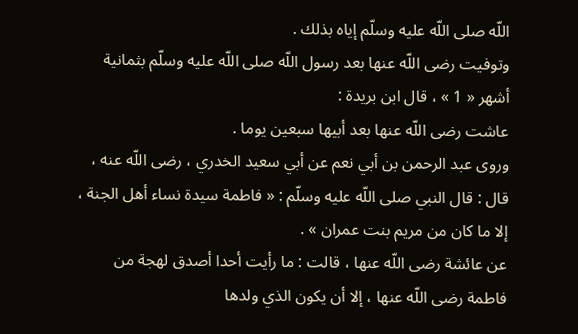اللّه صلى اللّه عليه وسلّم إياه بذلك .
وتوفيت رضى اللّه عنها بعد رسول اللّه صلى اللّه عليه وسلّم بثمانية أشهر « 1 » ، قال ابن بريدة :
عاشت رضى اللّه عنها بعد أبيها سبعين يوما .
وروى عبد الرحمن بن أبي نعم عن أبي سعيد الخدري ، رضى اللّه عنه ، قال : قال النبي صلى اللّه عليه وسلّم : « فاطمة سيدة نساء أهل الجنة ، إلا ما كان من مريم بنت عمران » .
عن عائشة رضى اللّه عنها ، قالت : ما رأيت أحدا أصدق لهجة من فاطمة رضى اللّه عنها ، إلا أن يكون الذي ولدها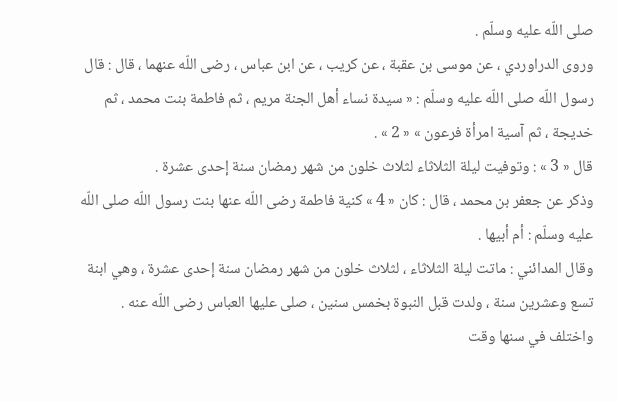صلى اللّه عليه وسلّم .
وروى الدراوردي ، عن موسى بن عقبة ، عن كريب ، عن ابن عباس ، رضى اللّه عنهما ، قال : قال رسول اللّه صلى اللّه عليه وسلّم : « سيدة نساء أهل الجنة مريم ، ثم فاطمة بنت محمد ، ثم خديجة ، ثم آسية امرأة فرعون » « 2 » .
قال « 3 » : وتوفيت ليلة الثلاثاء لثلاث خلون من شهر رمضان سنة إحدى عشرة .
وذكر عن جعفر بن محمد ، قال : كان « 4 » كنية فاطمة رضى اللّه عنها بنت رسول اللّه صلى اللّه عليه وسلّم : أم أبيها .
وقال المدائني : ماتت ليلة الثلاثاء ، لثلاث خلون من شهر رمضان سنة إحدى عشرة ، وهي ابنة تسع وعشرين سنة ، ولدت قبل النبوة بخمس سنين ، صلى عليها العباس رضى اللّه عنه .
واختلف في سنها وقت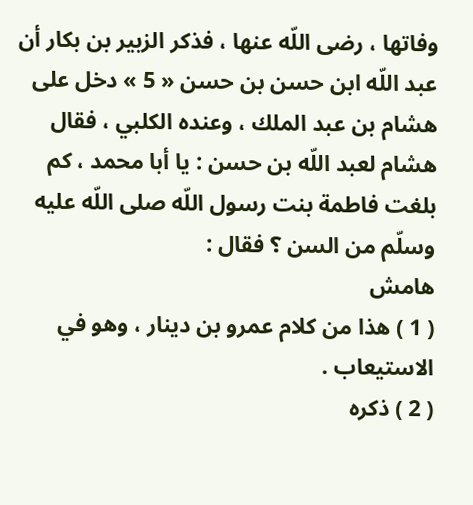وفاتها ، رضى اللّه عنها ، فذكر الزبير بن بكار أن عبد اللّه ابن حسن بن حسن « 5 » دخل على هشام بن عبد الملك ، وعنده الكلبي ، فقال هشام لعبد اللّه بن حسن : يا أبا محمد ، كم بلغت فاطمة بنت رسول اللّه صلى اللّه عليه وسلّم من السن ؟ فقال :
هامش
( 1 ) هذا من كلام عمرو بن دينار ، وهو في الاستيعاب .
( 2 ) ذكره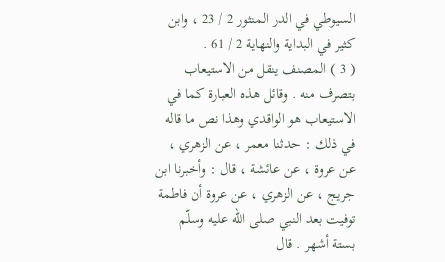السيوطي في الدر المنثور 2 / 23 ، وابن كثير في البداية والنهاية 2 / 61 .
( 3 ) المصنف ينقل من الاستيعاب بتصرف منه . وقائل هذه العبارة كما في الاستيعاب هو الواقدي وهذا نص ما قاله في ذلك : حدثنا معمر ، عن الزهري ، عن عروة ، عن عائشة ، قال : وأخبرنا ابن جريج ، عن الزهري ، عن عروة أن فاطمة توفيت بعد النبي صلى اللّه عليه وسلّم بستة أشهر . قال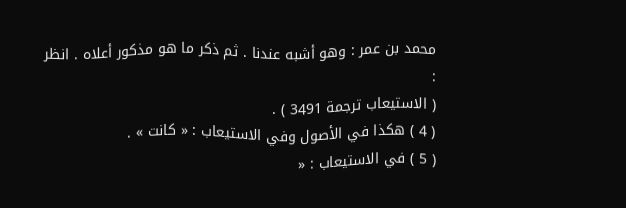محمد بن عمر : وهو أشبه عندنا . ثم ذكر ما هو مذكور أعلاه . انظر :
( الاستيعاب ترجمة 3491 ) .
( 4 ) هكذا في الأصول وفي الاستيعاب : « كانت » .
( 5 ) في الاستيعاب : «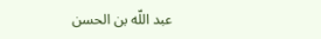عبد اللّه بن الحسن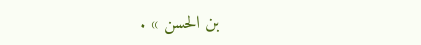بن الحسن » .